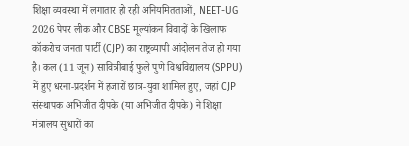शिक्षा व्यवस्था में लगातार हो रही अनियमितताओं, NEET-UG 2026 पेपर लीक और CBSE मूल्यांकन विवादों के खिलाफ कॉकरोच जनता पार्टी (CJP) का राष्ट्रव्यापी आंदोलन तेज हो गया है। कल (11 जून) सावित्रीबाई फुले पुणे विश्वविद्यालय (SPPU) में हुए धरना-प्रदर्शन में हजारों छात्र-युवा शामिल हुए, जहां CJP संस्थापक अभिजीत दीपके (या अभिजीत दीपके) ने शिक्षा मंत्रालय सुधारों का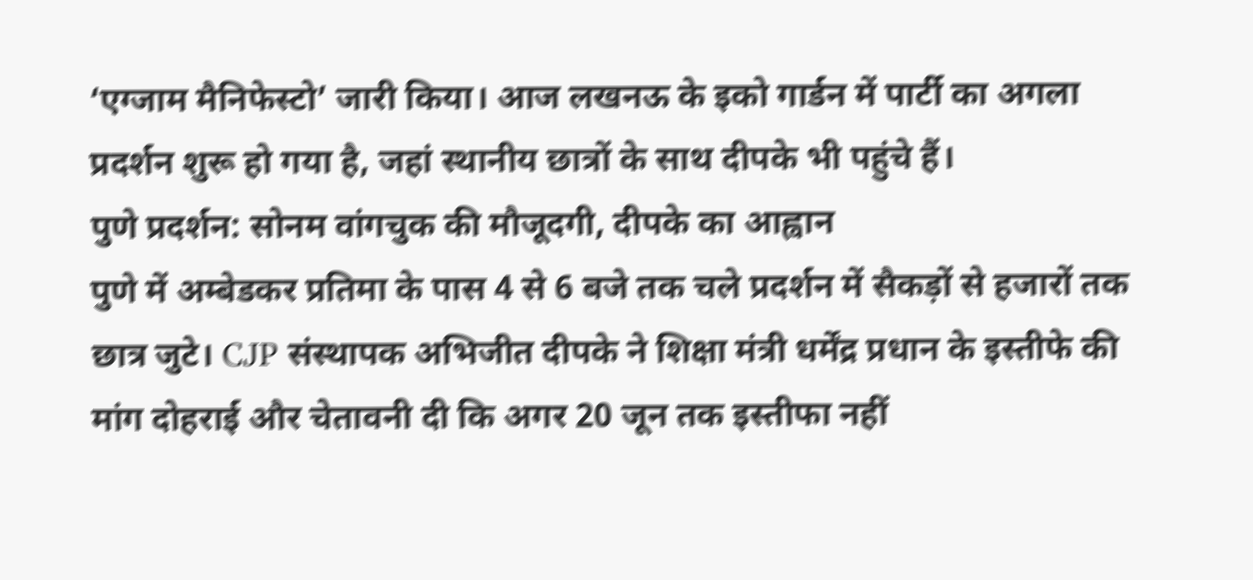‘एग्जाम मैनिफेस्टो’ जारी किया। आज लखनऊ के इको गार्डन में पार्टी का अगला प्रदर्शन शुरू हो गया है, जहां स्थानीय छात्रों के साथ दीपके भी पहुंचे हैं।
पुणे प्रदर्शन: सोनम वांगचुक की मौजूदगी, दीपके का आह्वान
पुणे में अम्बेडकर प्रतिमा के पास 4 से 6 बजे तक चले प्रदर्शन में सैकड़ों से हजारों तक छात्र जुटे। CJP संस्थापक अभिजीत दीपके ने शिक्षा मंत्री धर्मेंद्र प्रधान के इस्तीफे की मांग दोहराई और चेतावनी दी कि अगर 20 जून तक इस्तीफा नहीं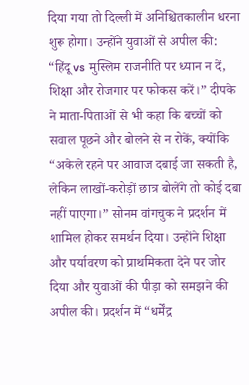दिया गया तो दिल्ली में अनिश्चितकालीन धरना शुरू होगा। उन्होंने युवाओं से अपील की: “हिंदू vs मुस्लिम राजनीति पर ध्यान न दें, शिक्षा और रोजगार पर फोकस करें।” दीपके ने माता-पिताओं से भी कहा कि बच्चों को सवाल पूछने और बोलने से न रोकें, क्योंकि “अकेले रहने पर आवाज दबाई जा सकती है, लेकिन लाखों-करोड़ों छात्र बोलेंगे तो कोई दबा नहीं पाएगा।” सोनम वांगचुक ने प्रदर्शन में शामिल होकर समर्थन दिया। उन्होंने शिक्षा और पर्यावरण को प्राथमिकता देने पर जोर दिया और युवाओं की पीड़ा को समझने की अपील की। प्रदर्शन में “धर्मेंद्र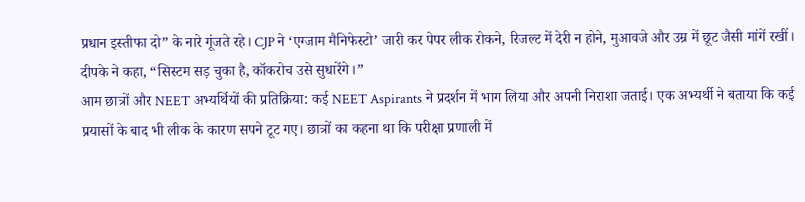प्रधान इस्तीफा दो” के नारे गूंजते रहे। CJP ने ‘एग्जाम मैनिफेस्टो’ जारी कर पेपर लीक रोकने, रिजल्ट में देरी न होने, मुआवजे और उम्र में छूट जैसी मांगें रखीं। दीपके ने कहा, “सिस्टम सड़ चुका है, कॉकरोच उसे सुधारेंगे।”
आम छात्रों और NEET अभ्यर्थियों की प्रतिक्रिया: कई NEET Aspirants ने प्रदर्शन में भाग लिया और अपनी निराशा जताई। एक अभ्यर्थी ने बताया कि कई प्रयासों के बाद भी लीक के कारण सपने टूट गए। छात्रों का कहना था कि परीक्षा प्रणाली में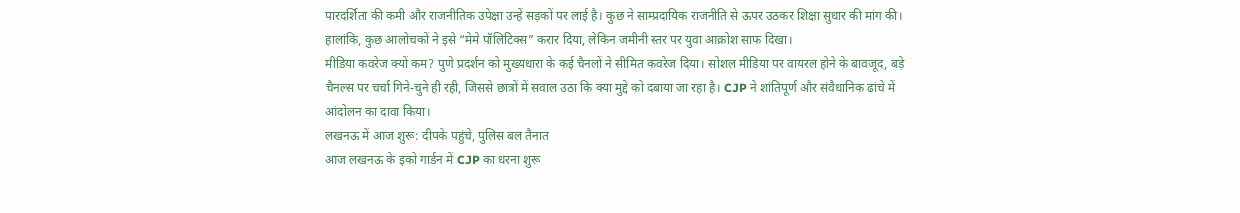पारदर्शिता की कमी और राजनीतिक उपेक्षा उन्हें सड़कों पर लाई है। कुछ ने साम्प्रदायिक राजनीति से ऊपर उठकर शिक्षा सुधार की मांग की। हालांकि, कुछ आलोचकों ने इसे “मेमे पॉलिटिक्स” करार दिया, लेकिन जमीनी स्तर पर युवा आक्रोश साफ दिखा।
मीडिया कवरेज क्यों कम? पुणे प्रदर्शन को मुख्यधारा के कई चैनलों ने सीमित कवरेज दिया। सोशल मीडिया पर वायरल होने के बावजूद, बड़े चैनल्स पर चर्चा गिने-चुने ही रही, जिससे छात्रों में सवाल उठा कि क्या मुद्दे को दबाया जा रहा है। CJP ने शांतिपूर्ण और संवैधानिक ढांचे में आंदोलन का दावा किया।
लखनऊ में आज शुरू: दीपके पहुंचे, पुलिस बल तैनात
आज लखनऊ के इको गार्डन में CJP का धरना शुरू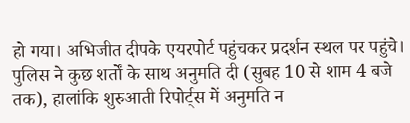हो गया। अभिजीत दीपके एयरपोर्ट पहुंचकर प्रदर्शन स्थल पर पहुंचे। पुलिस ने कुछ शर्तों के साथ अनुमति दी (सुबह 10 से शाम 4 बजे तक), हालांकि शुरुआती रिपोर्ट्स में अनुमति न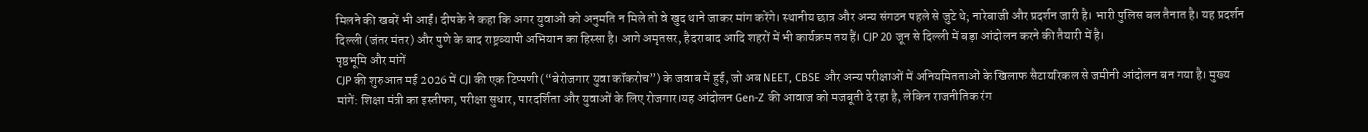मिलने की खबरें भी आईं। दीपके ने कहा कि अगर युवाओं को अनुमति न मिले तो वे खुद थाने जाकर मांग करेंगे। स्थानीय छात्र और अन्य संगठन पहले से जुटे थे; नारेबाजी और प्रदर्शन जारी है। भारी पुलिस बल तैनात है। यह प्रदर्शन दिल्ली (जंतर मंतर) और पुणे के बाद राष्ट्रव्यापी अभियान का हिस्सा है। आगे अमृतसर, हैदराबाद आदि शहरों में भी कार्यक्रम तय हैं। CJP 20 जून से दिल्ली में बड़ा आंदोलन करने की तैयारी में है।
पृष्ठभूमि और मांगें
CJP की शुरुआत मई 2026 में CJI की एक टिप्पणी (“बेरोजगार युवा कॉकरोच”) के जवाब में हुई, जो अब NEET, CBSE और अन्य परीक्षाओं में अनियमितताओं के खिलाफ सैटायरिकल से जमीनी आंदोलन बन गया है। मुख्य मांगें: शिक्षा मंत्री का इस्तीफा, परीक्षा सुधार, पारदर्शिता और युवाओं के लिए रोजगार।यह आंदोलन Gen-Z की आवाज को मजबूती दे रहा है, लेकिन राजनीतिक रंग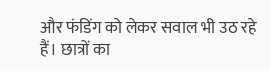और फंडिंग को लेकर सवाल भी उठ रहे हैं। छात्रों का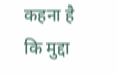कहना है कि मुद्दा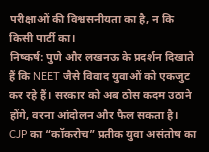परीक्षाओं की विश्वसनीयता का है, न कि किसी पार्टी का।
निष्कर्ष: पुणे और लखनऊ के प्रदर्शन दिखाते हैं कि NEET जैसे विवाद युवाओं को एकजुट कर रहे हैं। सरकार को अब ठोस कदम उठाने होंगे, वरना आंदोलन और फैल सकता है। CJP का “कॉकरोच” प्रतीक युवा असंतोष का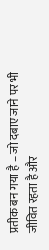प्रतीक बन गया है – जो दबाए जाने पर भी जीवित रहता है और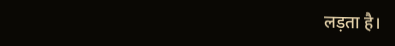लड़ता है।